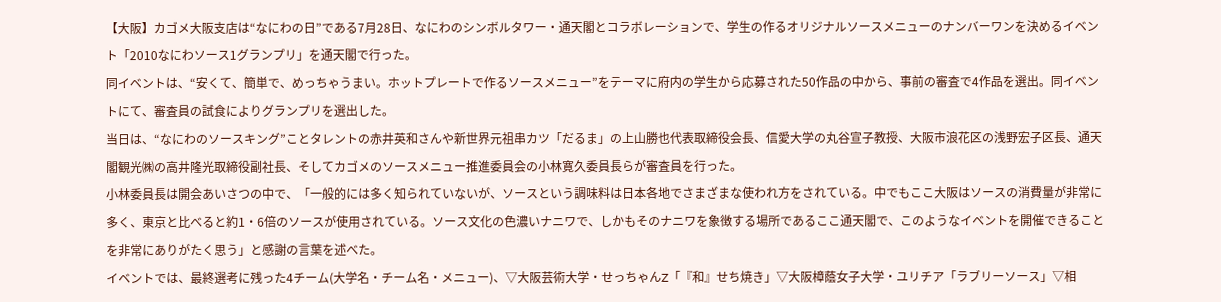【大阪】カゴメ大阪支店は“なにわの日”である7月28日、なにわのシンボルタワー・通天閣とコラボレーションで、学生の作るオリジナルソースメニューのナンバーワンを決めるイベント「2010なにわソース1グランプリ」を通天閣で行った。
同イベントは、“安くて、簡単で、めっちゃうまい。ホットプレートで作るソースメニュー”をテーマに府内の学生から応募された50作品の中から、事前の審査で4作品を選出。同イベントにて、審査員の試食によりグランプリを選出した。
当日は、“なにわのソースキング”ことタレントの赤井英和さんや新世界元祖串カツ「だるま」の上山勝也代表取締役会長、信愛大学の丸谷宣子教授、大阪市浪花区の浅野宏子区長、通天閣観光㈱の高井隆光取締役副社長、そしてカゴメのソースメニュー推進委員会の小林寛久委員長らが審査員を行った。
小林委員長は開会あいさつの中で、「一般的には多く知られていないが、ソースという調味料は日本各地でさまざまな使われ方をされている。中でもここ大阪はソースの消費量が非常に多く、東京と比べると約1・6倍のソースが使用されている。ソース文化の色濃いナニワで、しかもそのナニワを象徴する場所であるここ通天閣で、このようなイベントを開催できることを非常にありがたく思う」と感謝の言葉を述べた。
イベントでは、最終選考に残った4チーム(大学名・チーム名・メニュー)、▽大阪芸術大学・せっちゃんZ「『和』せち焼き」▽大阪樟蔭女子大学・ユリチア「ラブリーソース」▽相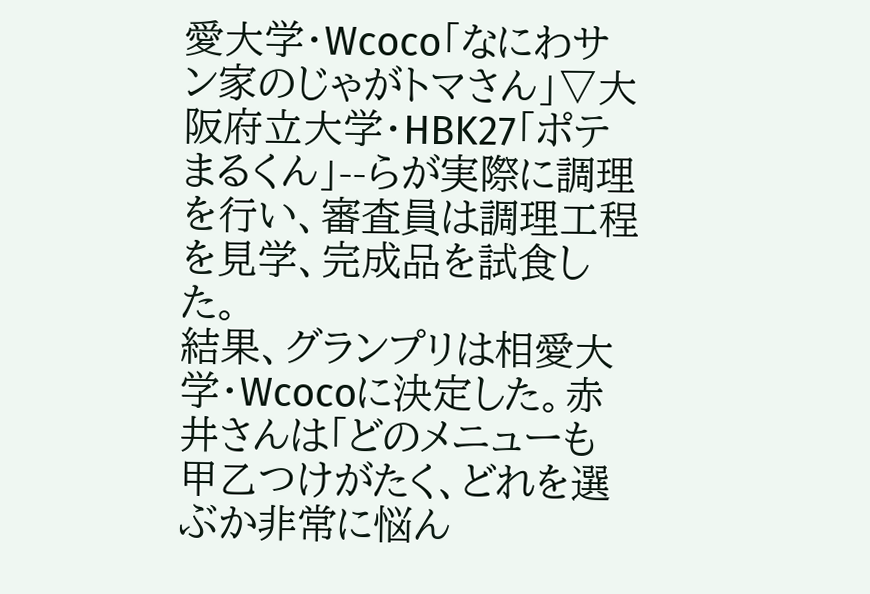愛大学・Wcoco「なにわサン家のじゃがトマさん」▽大阪府立大学・HBK27「ポテまるくん」--らが実際に調理を行い、審査員は調理工程を見学、完成品を試食した。
結果、グランプリは相愛大学・Wcocoに決定した。赤井さんは「どのメニューも甲乙つけがたく、どれを選ぶか非常に悩ん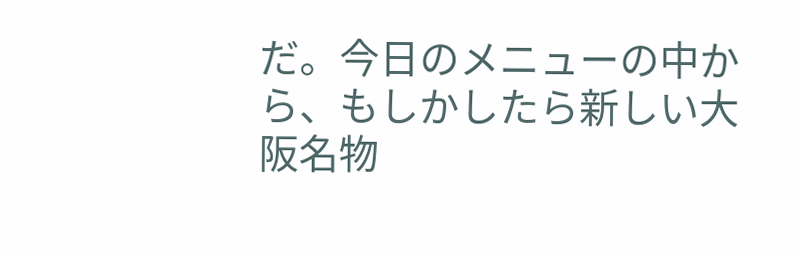だ。今日のメニューの中から、もしかしたら新しい大阪名物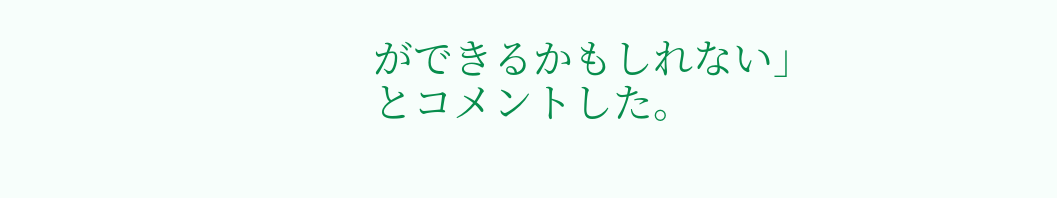ができるかもしれない」とコメントした。